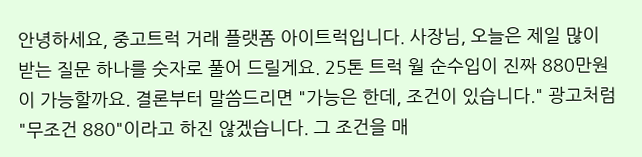안녕하세요, 중고트럭 거래 플랫폼 아이트럭입니다. 사장님, 오늘은 제일 많이 받는 질문 하나를 숫자로 풀어 드릴게요. 25톤 트럭 월 순수입이 진짜 880만원이 가능할까요. 결론부터 말씀드리면 "가능은 한데, 조건이 있습니다." 광고처럼 "무조건 880"이라고 하진 않겠습니다. 그 조건을 매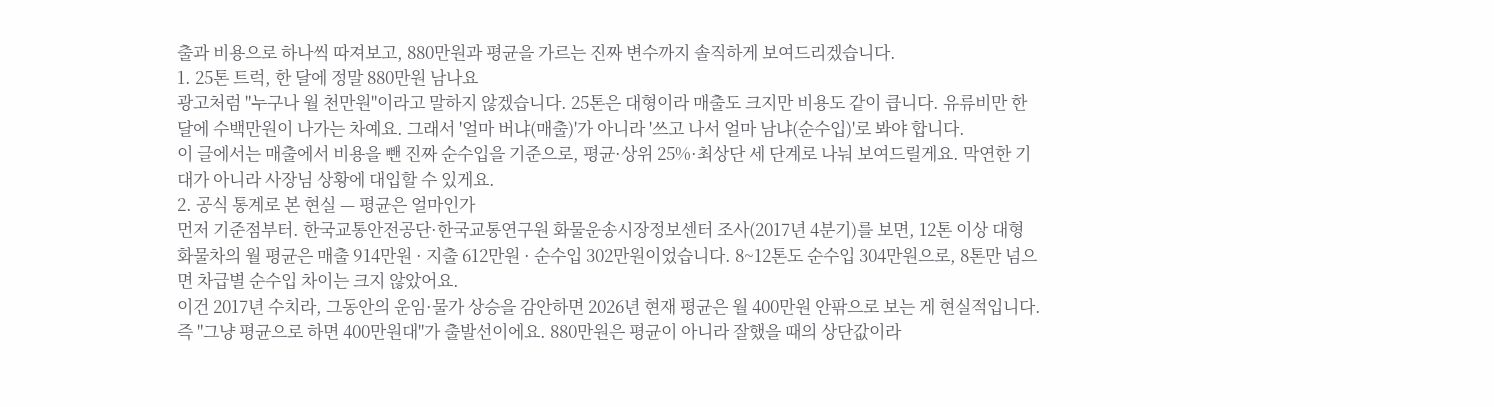출과 비용으로 하나씩 따져보고, 880만원과 평균을 가르는 진짜 변수까지 솔직하게 보여드리겠습니다.
1. 25톤 트럭, 한 달에 정말 880만원 남나요
광고처럼 "누구나 월 천만원"이라고 말하지 않겠습니다. 25톤은 대형이라 매출도 크지만 비용도 같이 큽니다. 유류비만 한 달에 수백만원이 나가는 차예요. 그래서 '얼마 버냐(매출)'가 아니라 '쓰고 나서 얼마 남냐(순수입)'로 봐야 합니다.
이 글에서는 매출에서 비용을 뺀 진짜 순수입을 기준으로, 평균·상위 25%·최상단 세 단계로 나눠 보여드릴게요. 막연한 기대가 아니라 사장님 상황에 대입할 수 있게요.
2. 공식 통계로 본 현실 — 평균은 얼마인가
먼저 기준점부터. 한국교통안전공단·한국교통연구원 화물운송시장정보센터 조사(2017년 4분기)를 보면, 12톤 이상 대형 화물차의 월 평균은 매출 914만원 · 지출 612만원 · 순수입 302만원이었습니다. 8~12톤도 순수입 304만원으로, 8톤만 넘으면 차급별 순수입 차이는 크지 않았어요.
이건 2017년 수치라, 그동안의 운임·물가 상승을 감안하면 2026년 현재 평균은 월 400만원 안팎으로 보는 게 현실적입니다. 즉 "그냥 평균으로 하면 400만원대"가 출발선이에요. 880만원은 평균이 아니라 잘했을 때의 상단값이라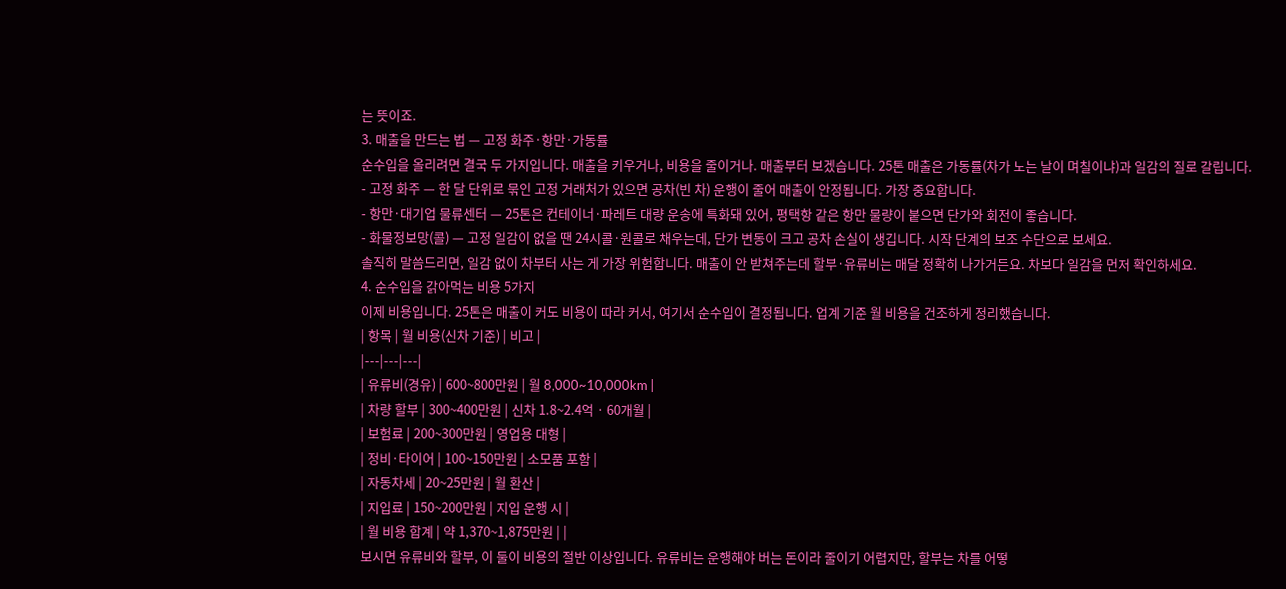는 뜻이죠.
3. 매출을 만드는 법 — 고정 화주·항만·가동률
순수입을 올리려면 결국 두 가지입니다. 매출을 키우거나, 비용을 줄이거나. 매출부터 보겠습니다. 25톤 매출은 가동률(차가 노는 날이 며칠이냐)과 일감의 질로 갈립니다.
- 고정 화주 — 한 달 단위로 묶인 고정 거래처가 있으면 공차(빈 차) 운행이 줄어 매출이 안정됩니다. 가장 중요합니다.
- 항만·대기업 물류센터 — 25톤은 컨테이너·파레트 대량 운송에 특화돼 있어, 평택항 같은 항만 물량이 붙으면 단가와 회전이 좋습니다.
- 화물정보망(콜) — 고정 일감이 없을 땐 24시콜·원콜로 채우는데, 단가 변동이 크고 공차 손실이 생깁니다. 시작 단계의 보조 수단으로 보세요.
솔직히 말씀드리면, 일감 없이 차부터 사는 게 가장 위험합니다. 매출이 안 받쳐주는데 할부·유류비는 매달 정확히 나가거든요. 차보다 일감을 먼저 확인하세요.
4. 순수입을 갉아먹는 비용 5가지
이제 비용입니다. 25톤은 매출이 커도 비용이 따라 커서, 여기서 순수입이 결정됩니다. 업계 기준 월 비용을 건조하게 정리했습니다.
| 항목 | 월 비용(신차 기준) | 비고 |
|---|---|---|
| 유류비(경유) | 600~800만원 | 월 8,000~10,000km |
| 차량 할부 | 300~400만원 | 신차 1.8~2.4억 · 60개월 |
| 보험료 | 200~300만원 | 영업용 대형 |
| 정비·타이어 | 100~150만원 | 소모품 포함 |
| 자동차세 | 20~25만원 | 월 환산 |
| 지입료 | 150~200만원 | 지입 운행 시 |
| 월 비용 합계 | 약 1,370~1,875만원 | |
보시면 유류비와 할부, 이 둘이 비용의 절반 이상입니다. 유류비는 운행해야 버는 돈이라 줄이기 어렵지만, 할부는 차를 어떻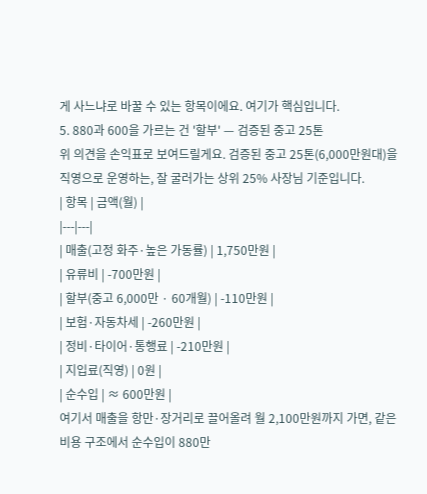게 사느냐로 바꿀 수 있는 항목이에요. 여기가 핵심입니다.
5. 880과 600을 가르는 건 '할부' — 검증된 중고 25톤
위 의견을 손익표로 보여드릴게요. 검증된 중고 25톤(6,000만원대)을 직영으로 운영하는, 잘 굴러가는 상위 25% 사장님 기준입니다.
| 항목 | 금액(월) |
|---|---|
| 매출(고정 화주·높은 가동률) | 1,750만원 |
| 유류비 | -700만원 |
| 할부(중고 6,000만 · 60개월) | -110만원 |
| 보험·자동차세 | -260만원 |
| 정비·타이어·통행료 | -210만원 |
| 지입료(직영) | 0원 |
| 순수입 | ≈ 600만원 |
여기서 매출을 항만·장거리로 끌어올려 월 2,100만원까지 가면, 같은 비용 구조에서 순수입이 880만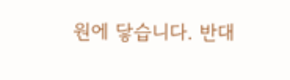원에 닿습니다. 반대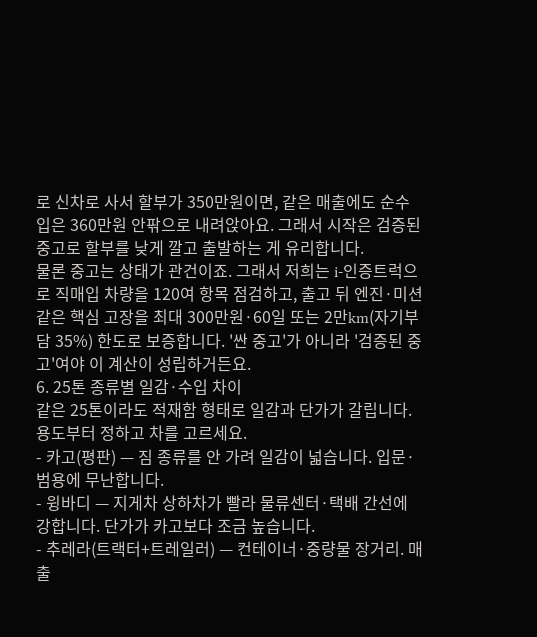로 신차로 사서 할부가 350만원이면, 같은 매출에도 순수입은 360만원 안팎으로 내려앉아요. 그래서 시작은 검증된 중고로 할부를 낮게 깔고 출발하는 게 유리합니다.
물론 중고는 상태가 관건이죠. 그래서 저희는 i-인증트럭으로 직매입 차량을 120여 항목 점검하고, 출고 뒤 엔진·미션 같은 핵심 고장을 최대 300만원·60일 또는 2만km(자기부담 35%) 한도로 보증합니다. '싼 중고'가 아니라 '검증된 중고'여야 이 계산이 성립하거든요.
6. 25톤 종류별 일감·수입 차이
같은 25톤이라도 적재함 형태로 일감과 단가가 갈립니다. 용도부터 정하고 차를 고르세요.
- 카고(평판) — 짐 종류를 안 가려 일감이 넓습니다. 입문·범용에 무난합니다.
- 윙바디 — 지게차 상하차가 빨라 물류센터·택배 간선에 강합니다. 단가가 카고보다 조금 높습니다.
- 추레라(트랙터+트레일러) — 컨테이너·중량물 장거리. 매출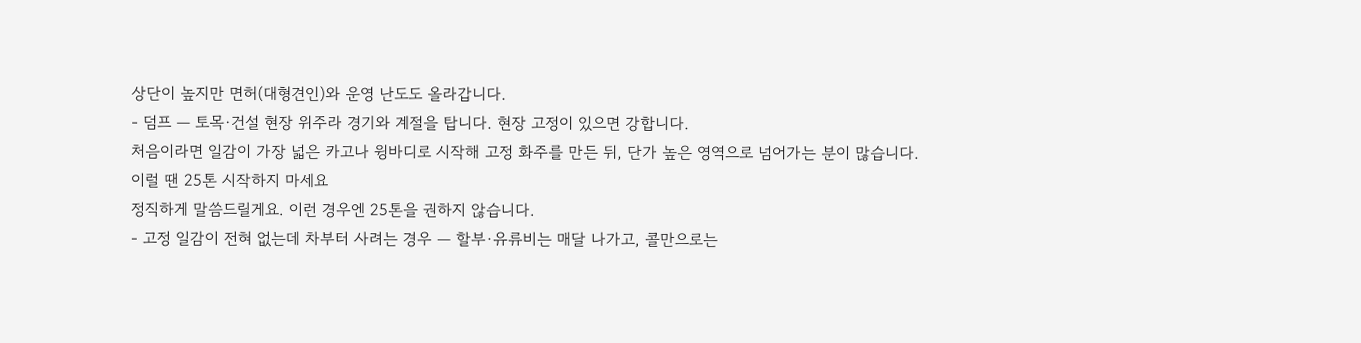상단이 높지만 면허(대형견인)와 운영 난도도 올라갑니다.
- 덤프 — 토목·건설 현장 위주라 경기와 계절을 탑니다. 현장 고정이 있으면 강합니다.
처음이라면 일감이 가장 넓은 카고나 윙바디로 시작해 고정 화주를 만든 뒤, 단가 높은 영역으로 넘어가는 분이 많습니다.
이럴 땐 25톤 시작하지 마세요
정직하게 말씀드릴게요. 이런 경우엔 25톤을 권하지 않습니다.
- 고정 일감이 전혀 없는데 차부터 사려는 경우 — 할부·유류비는 매달 나가고, 콜만으로는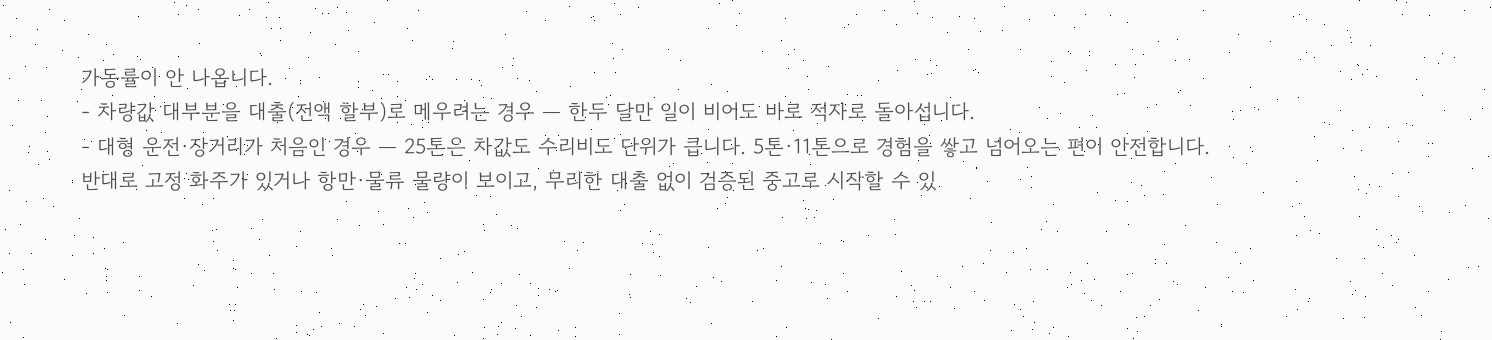가동률이 안 나옵니다.
- 차량값 대부분을 대출(전액 할부)로 메우려는 경우 — 한두 달만 일이 비어도 바로 적자로 돌아섭니다.
- 대형 운전·장거리가 처음인 경우 — 25톤은 차값도 수리비도 단위가 큽니다. 5톤·11톤으로 경험을 쌓고 넘어오는 편이 안전합니다.
반대로 고정 화주가 있거나 항만·물류 물량이 보이고, 무리한 대출 없이 검증된 중고로 시작할 수 있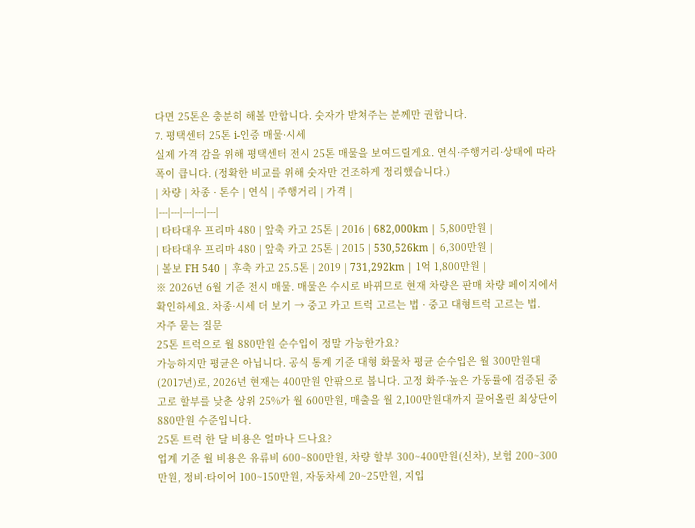다면 25톤은 충분히 해볼 만합니다. 숫자가 받쳐주는 분께만 권합니다.
7. 평택센터 25톤 i-인증 매물·시세
실제 가격 감을 위해 평택센터 전시 25톤 매물을 보여드릴게요. 연식·주행거리·상태에 따라 폭이 큽니다. (정확한 비교를 위해 숫자만 건조하게 정리했습니다.)
| 차량 | 차종 · 톤수 | 연식 | 주행거리 | 가격 |
|---|---|---|---|---|
| 타타대우 프리마 480 | 앞축 카고 25톤 | 2016 | 682,000km | 5,800만원 |
| 타타대우 프리마 480 | 앞축 카고 25톤 | 2015 | 530,526km | 6,300만원 |
| 볼보 FH 540 | 후축 카고 25.5톤 | 2019 | 731,292km | 1억 1,800만원 |
※ 2026년 6월 기준 전시 매물. 매물은 수시로 바뀌므로 현재 차량은 판매 차량 페이지에서 확인하세요. 차종·시세 더 보기 → 중고 카고 트럭 고르는 법 · 중고 대형트럭 고르는 법.
자주 묻는 질문
25톤 트럭으로 월 880만원 순수입이 정말 가능한가요?
가능하지만 평균은 아닙니다. 공식 통계 기준 대형 화물차 평균 순수입은 월 300만원대(2017년)로, 2026년 현재는 400만원 안팎으로 봅니다. 고정 화주·높은 가동률에 검증된 중고로 할부를 낮춘 상위 25%가 월 600만원, 매출을 월 2,100만원대까지 끌어올린 최상단이 880만원 수준입니다.
25톤 트럭 한 달 비용은 얼마나 드나요?
업계 기준 월 비용은 유류비 600~800만원, 차량 할부 300~400만원(신차), 보험 200~300만원, 정비·타이어 100~150만원, 자동차세 20~25만원, 지입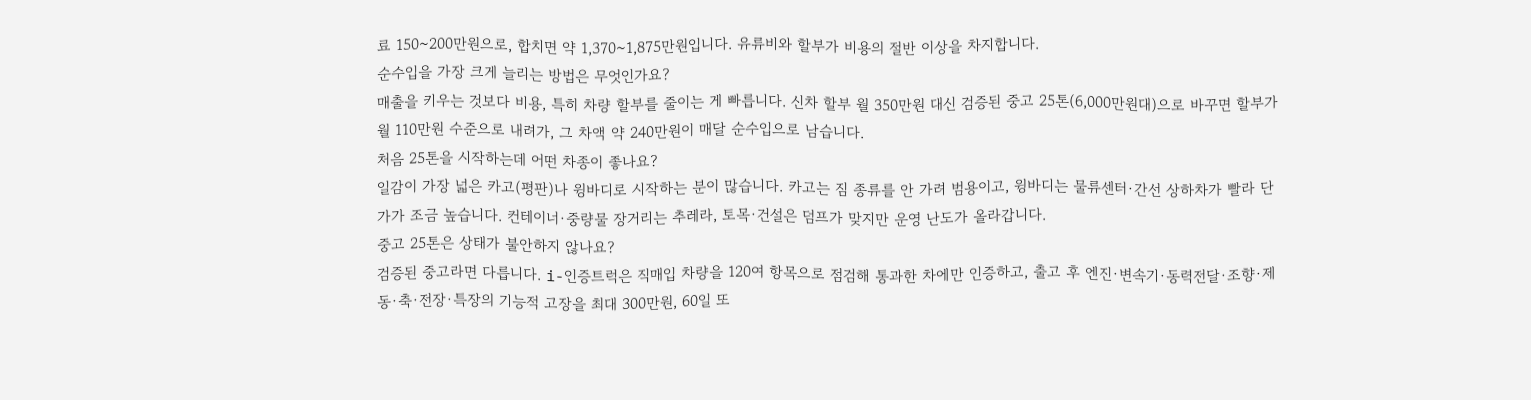료 150~200만원으로, 합치면 약 1,370~1,875만원입니다. 유류비와 할부가 비용의 절반 이상을 차지합니다.
순수입을 가장 크게 늘리는 방법은 무엇인가요?
매출을 키우는 것보다 비용, 특히 차량 할부를 줄이는 게 빠릅니다. 신차 할부 월 350만원 대신 검증된 중고 25톤(6,000만원대)으로 바꾸면 할부가 월 110만원 수준으로 내려가, 그 차액 약 240만원이 매달 순수입으로 남습니다.
처음 25톤을 시작하는데 어떤 차종이 좋나요?
일감이 가장 넓은 카고(평판)나 윙바디로 시작하는 분이 많습니다. 카고는 짐 종류를 안 가려 범용이고, 윙바디는 물류센터·간선 상하차가 빨라 단가가 조금 높습니다. 컨테이너·중량물 장거리는 추레라, 토목·건설은 덤프가 맞지만 운영 난도가 올라갑니다.
중고 25톤은 상태가 불안하지 않나요?
검증된 중고라면 다릅니다. i-인증트럭은 직매입 차량을 120여 항목으로 점검해 통과한 차에만 인증하고, 출고 후 엔진·변속기·동력전달·조향·제동·축·전장·특장의 기능적 고장을 최대 300만원, 60일 또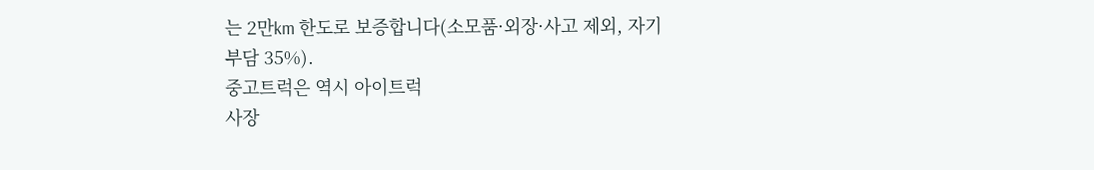는 2만km 한도로 보증합니다(소모품·외장·사고 제외, 자기부담 35%).
중고트럭은 역시 아이트럭
사장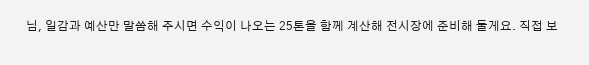님, 일감과 예산만 말씀해 주시면 수익이 나오는 25톤을 함께 계산해 전시장에 준비해 둘게요. 직접 보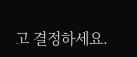고 결정하세요.